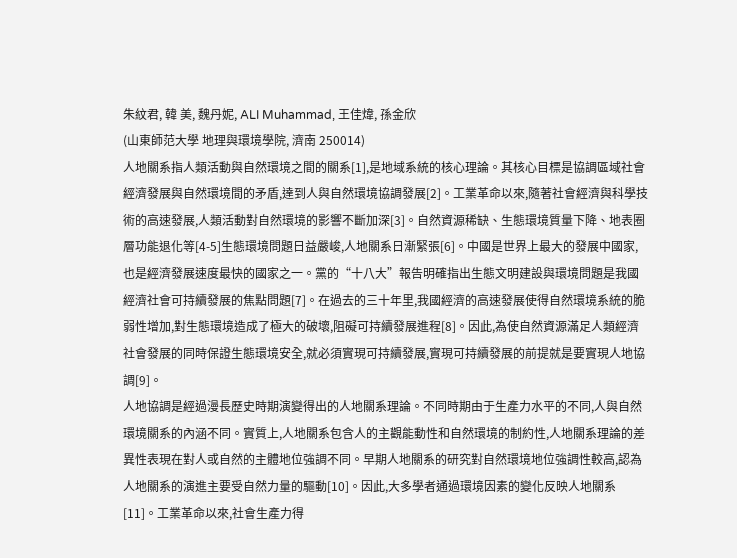朱紋君, 韓 美, 魏丹妮, ALI Muhammad, 王佳煒, 孫金欣
(山東師范大學 地理與環境學院, 濟南 250014)
人地關系指人類活動與自然環境之間的關系[1],是地域系統的核心理論。其核心目標是協調區域社會經濟發展與自然環境間的矛盾,達到人與自然環境協調發展[2]。工業革命以來,隨著社會經濟與科學技術的高速發展,人類活動對自然環境的影響不斷加深[3]。自然資源稀缺、生態環境質量下降、地表圈層功能退化等[4-5]生態環境問題日益嚴峻,人地關系日漸緊張[6]。中國是世界上最大的發展中國家,也是經濟發展速度最快的國家之一。黨的“十八大”報告明確指出生態文明建設與環境問題是我國經濟社會可持續發展的焦點問題[7]。在過去的三十年里,我國經濟的高速發展使得自然環境系統的脆弱性增加,對生態環境造成了極大的破壞,阻礙可持續發展進程[8]。因此,為使自然資源滿足人類經濟社會發展的同時保證生態環境安全,就必須實現可持續發展,實現可持續發展的前提就是要實現人地協調[9]。
人地協調是經過漫長歷史時期演變得出的人地關系理論。不同時期由于生產力水平的不同,人與自然環境關系的內涵不同。實質上,人地關系包含人的主觀能動性和自然環境的制約性,人地關系理論的差異性表現在對人或自然的主體地位強調不同。早期人地關系的研究對自然環境地位強調性較高,認為人地關系的演進主要受自然力量的驅動[10]。因此,大多學者通過環境因素的變化反映人地關系[11]。工業革命以來,社會生產力得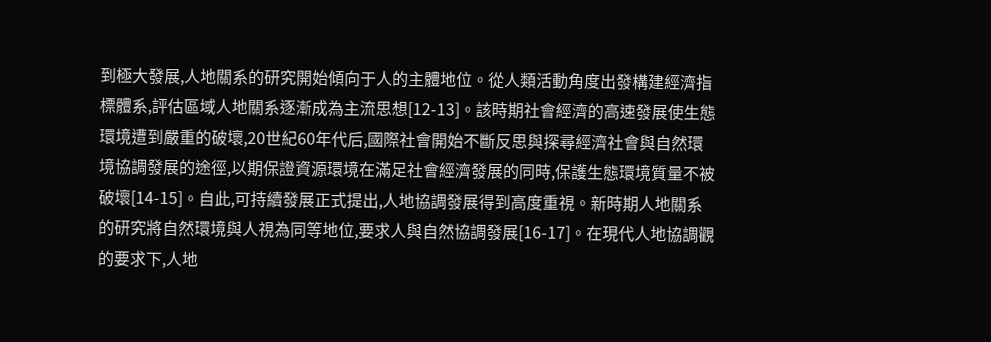到極大發展,人地關系的研究開始傾向于人的主體地位。從人類活動角度出發構建經濟指標體系,評估區域人地關系逐漸成為主流思想[12-13]。該時期社會經濟的高速發展使生態環境遭到嚴重的破壞,20世紀60年代后,國際社會開始不斷反思與探尋經濟社會與自然環境協調發展的途徑,以期保證資源環境在滿足社會經濟發展的同時,保護生態環境質量不被破壞[14-15]。自此,可持續發展正式提出,人地協調發展得到高度重視。新時期人地關系的研究將自然環境與人視為同等地位,要求人與自然協調發展[16-17]。在現代人地協調觀的要求下,人地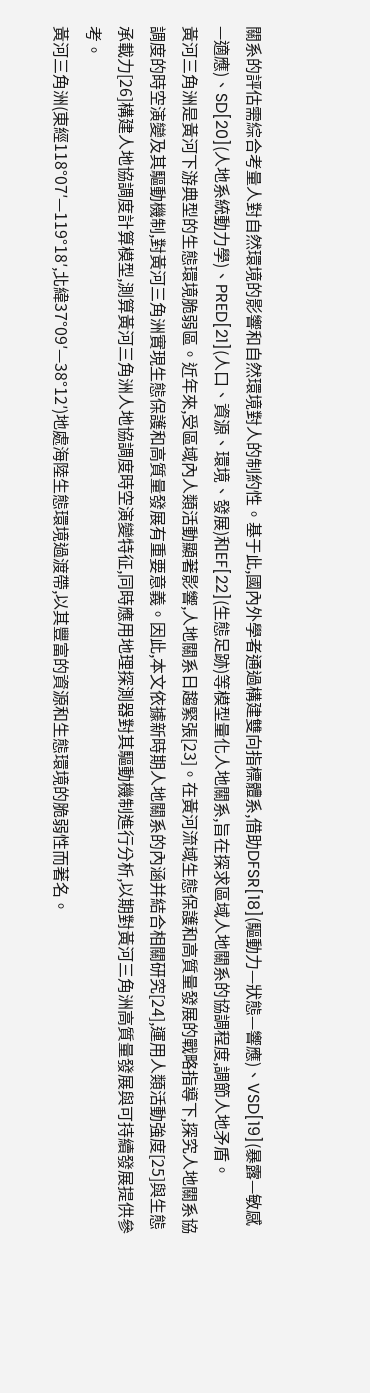關系的評估需綜合考量人對自然環境的影響和自然環境對人的制約性。基于此,國內外學者通過構建雙向指標體系,借助DFSR[18](驅動力—狀態—響應)、VSD[19](暴露—敏感—適應)、SD[20](人地系統動力學)、PRED[21](人口、資源、環境、發展)和EF[22](生態足跡)等模型量化人地關系,旨在探求區域人地關系的協調程度,調節人地矛盾。
黃河三角洲是黃河下游典型的生態環境脆弱區。近年來,受區域內人類活動顯著影響,人地關系日趨緊張[23]。在黃河流域生態保護和高質量發展的戰略指導下,探究人地關系協調度的時空演變及其驅動機制,對黃河三角洲實現生態保護和高質量發展有重要意義。因此,本文依據新時期人地關系的內涵并結合相關研究[24],運用人類活動強度[25]與生態承載力[26]構建人地協調度計算模型,測算黃河三角洲人地協調度時空演變特征,同時應用地理探測器對其驅動機制進行分析,以期對黃河三角洲高質量發展與可持續發展提供參考。
黃河三角洲(東經118°07′—119°18′,北緯37°09′—38°12′)地處海陸生態環境過渡帶,以其豐富的資源和生態環境的脆弱性而著名。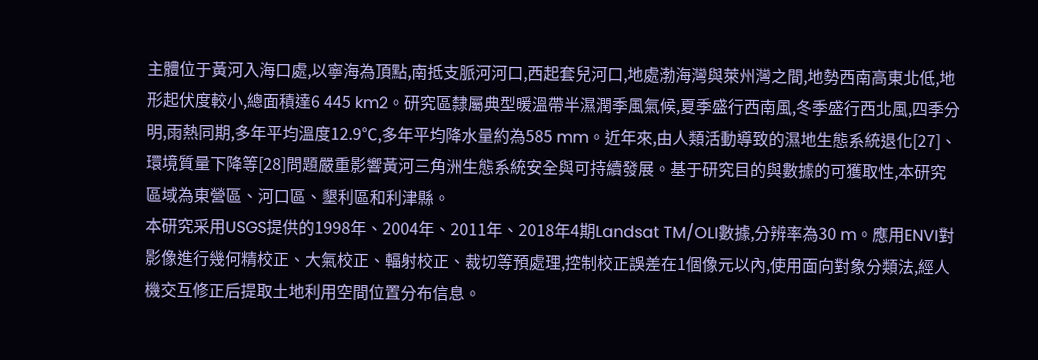主體位于黃河入海口處,以寧海為頂點,南抵支脈河河口,西起套兒河口,地處渤海灣與萊州灣之間,地勢西南高東北低,地形起伏度較小,總面積達6 445 km2。研究區隸屬典型暖溫帶半濕潤季風氣候,夏季盛行西南風,冬季盛行西北風,四季分明,雨熱同期,多年平均溫度12.9℃,多年平均降水量約為585 mm。近年來,由人類活動導致的濕地生態系統退化[27]、環境質量下降等[28]問題嚴重影響黃河三角洲生態系統安全與可持續發展。基于研究目的與數據的可獲取性,本研究區域為東營區、河口區、墾利區和利津縣。
本研究采用USGS提供的1998年、2004年、2011年、2018年4期Landsat TM/OLI數據,分辨率為30 m。應用ENVI對影像進行幾何精校正、大氣校正、輻射校正、裁切等預處理,控制校正誤差在1個像元以內,使用面向對象分類法,經人機交互修正后提取土地利用空間位置分布信息。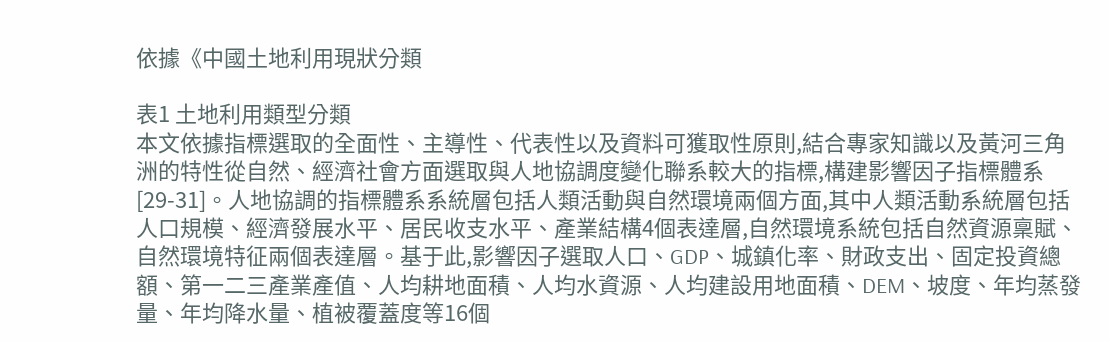依據《中國土地利用現狀分類

表1 土地利用類型分類
本文依據指標選取的全面性、主導性、代表性以及資料可獲取性原則,結合專家知識以及黃河三角洲的特性從自然、經濟社會方面選取與人地協調度變化聯系較大的指標,構建影響因子指標體系[29-31]。人地協調的指標體系系統層包括人類活動與自然環境兩個方面,其中人類活動系統層包括人口規模、經濟發展水平、居民收支水平、產業結構4個表達層,自然環境系統包括自然資源稟賦、自然環境特征兩個表達層。基于此,影響因子選取人口、GDP、城鎮化率、財政支出、固定投資總額、第一二三產業產值、人均耕地面積、人均水資源、人均建設用地面積、DEM、坡度、年均蒸發量、年均降水量、植被覆蓋度等16個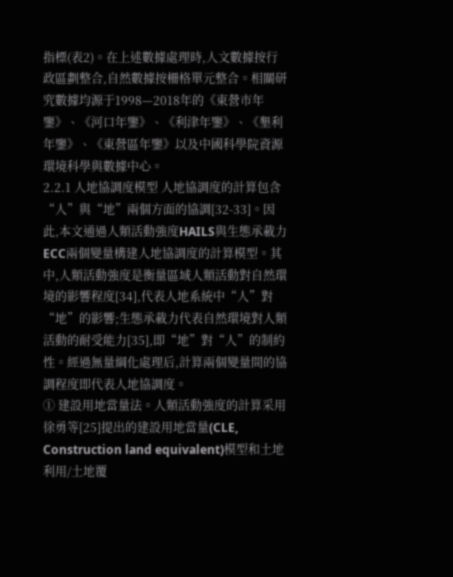指標(表2)。在上述數據處理時,人文數據按行政區劃整合,自然數據按柵格單元整合。相關研究數據均源于1998—2018年的《東營市年鑒》、《河口年鑒》、《利津年鑒》、《墾利年鑒》、《東營區年鑒》以及中國科學院資源環境科學與數據中心。
2.2.1 人地協調度模型 人地協調度的計算包含“人”與“地”兩個方面的協調[32-33]。因此,本文通過人類活動強度HAILS與生態承載力ECC兩個變量構建人地協調度的計算模型。其中,人類活動強度是衡量區域人類活動對自然環境的影響程度[34],代表人地系統中“人”對“地”的影響;生態承載力代表自然環境對人類活動的耐受能力[35],即“地”對“人”的制約性。經過無量綱化處理后,計算兩個變量間的協調程度即代表人地協調度。
① 建設用地當量法。人類活動強度的計算采用徐勇等[25]提出的建設用地當量(CLE, Construction land equivalent)模型和土地利用/土地覆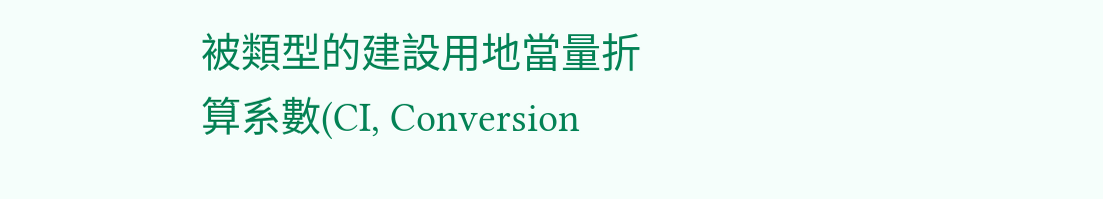被類型的建設用地當量折算系數(CI, Conversion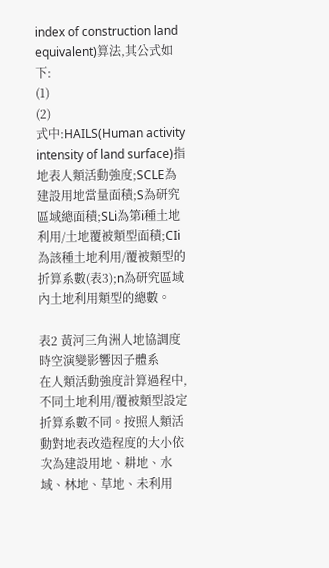index of construction land equivalent)算法,其公式如下:
(1)
(2)
式中:HAILS(Human activity intensity of land surface)指地表人類活動強度;SCLE為建設用地當量面積;S為研究區域總面積;SLi為第i種土地利用/土地覆被類型面積;CIi為該種土地利用/覆被類型的折算系數(表3);n為研究區域內土地利用類型的總數。

表2 黃河三角洲人地協調度時空演變影響因子體系
在人類活動強度計算過程中,不同土地利用/覆被類型設定折算系數不同。按照人類活動對地表改造程度的大小依次為建設用地、耕地、水域、林地、草地、未利用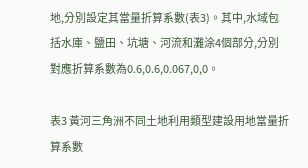地,分別設定其當量折算系數(表3)。其中,水域包括水庫、鹽田、坑塘、河流和灘涂4個部分,分別對應折算系數為0.6,0.6,0.067,0,0。

表3 黃河三角洲不同土地利用類型建設用地當量折算系數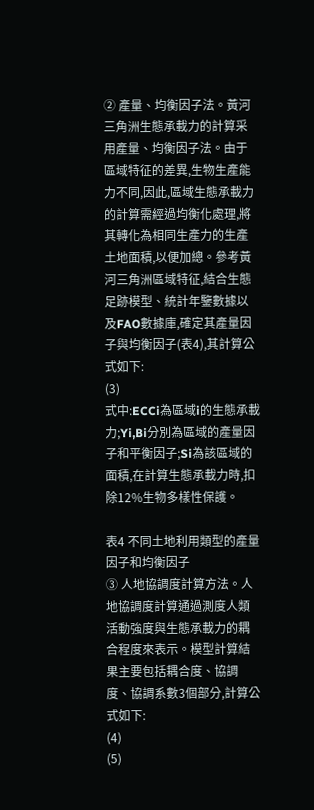② 產量、均衡因子法。黃河三角洲生態承載力的計算采用產量、均衡因子法。由于區域特征的差異,生物生產能力不同,因此,區域生態承載力的計算需經過均衡化處理,將其轉化為相同生產力的生產土地面積,以便加總。參考黃河三角洲區域特征,結合生態足跡模型、統計年鑒數據以及FAO數據庫,確定其產量因子與均衡因子(表4),其計算公式如下:
(3)
式中:ECCi為區域i的生態承載力;Yi,Bi分別為區域的產量因子和平衡因子;Si為該區域的面積,在計算生態承載力時,扣除12%生物多樣性保護。

表4 不同土地利用類型的產量因子和均衡因子
③ 人地協調度計算方法。人地協調度計算通過測度人類活動強度與生態承載力的耦合程度來表示。模型計算結果主要包括耦合度、協調度、協調系數3個部分,計算公式如下:
(4)
(5)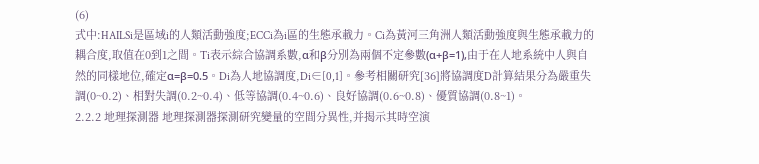(6)
式中:HAILSi是區域i的人類活動強度;ECCi為i區的生態承載力。Ci為黃河三角洲人類活動強度與生態承載力的耦合度,取值在0到1之間。Ti表示綜合協調系數,α和β分別為兩個不定參數(α+β=1),由于在人地系統中人與自然的同樣地位,確定α=β=0.5。Di為人地協調度,Di∈[0,1]。參考相關研究[36]將協調度D計算結果分為嚴重失調(0~0.2)、相對失調(0.2~0.4)、低等協調(0.4~0.6)、良好協調(0.6~0.8)、優質協調(0.8~1)。
2.2.2 地理探測器 地理探測器探測研究變量的空間分異性,并揭示其時空演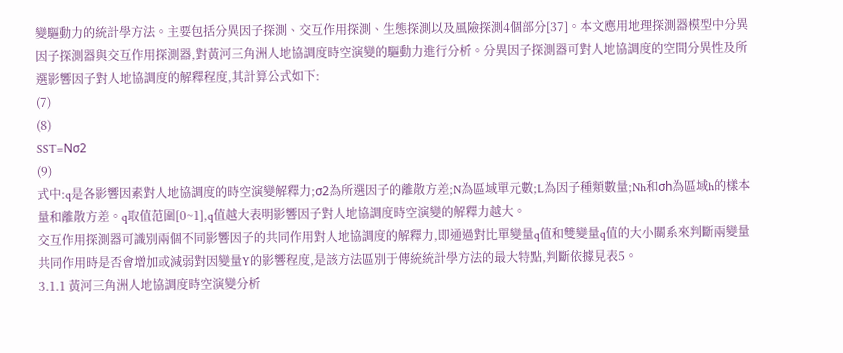變驅動力的統計學方法。主要包括分異因子探測、交互作用探測、生態探測以及風險探測4個部分[37]。本文應用地理探測器模型中分異因子探測器與交互作用探測器,對黃河三角洲人地協調度時空演變的驅動力進行分析。分異因子探測器可對人地協調度的空間分異性及所選影響因子對人地協調度的解釋程度,其計算公式如下:
(7)
(8)
SST=Nσ2
(9)
式中:q是各影響因素對人地協調度的時空演變解釋力;σ2為所選因子的離散方差;N為區域單元數;L為因子種類數量;Nh和σh為區域h的樣本量和離散方差。q取值范圍[0~1],q值越大表明影響因子對人地協調度時空演變的解釋力越大。
交互作用探測器可識別兩個不同影響因子的共同作用對人地協調度的解釋力,即通過對比單變量q值和雙變量q值的大小關系來判斷兩變量共同作用時是否會增加或減弱對因變量Y的影響程度,是該方法區別于傳統統計學方法的最大特點,判斷依據見表5。
3.1.1 黃河三角洲人地協調度時空演變分析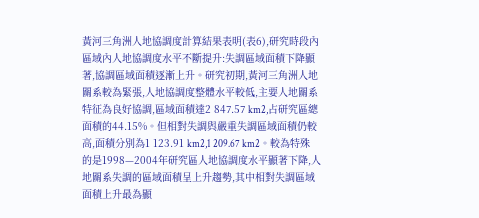黃河三角洲人地協調度計算結果表明(表6),研究時段內區域內人地協調度水平不斷提升:失調區域面積下降顯著,協調區域面積逐漸上升。研究初期,黃河三角洲人地關系較為緊張,人地協調度整體水平較低,主要人地關系特征為良好協調,區域面積達2 847.57 km2,占研究區總面積的44.15%。但相對失調與嚴重失調區域面積仍較高,面積分別為1 123.91 km2,1 209.67 km2。較為特殊的是1998—2004年研究區人地協調度水平顯著下降,人地關系失調的區域面積呈上升趨勢,其中相對失調區域面積上升最為顯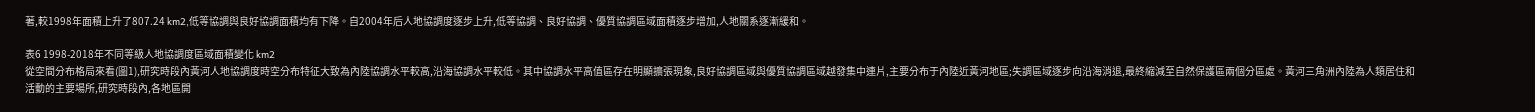著,較1998年面積上升了807.24 km2,低等協調與良好協調面積均有下降。自2004年后人地協調度逐步上升,低等協調、良好協調、優質協調區域面積逐步增加,人地關系逐漸緩和。

表6 1998-2018年不同等級人地協調度區域面積變化 km2
從空間分布格局來看(圖1),研究時段內黃河人地協調度時空分布特征大致為內陸協調水平較高,沿海協調水平較低。其中協調水平高值區存在明顯擴張現象,良好協調區域與優質協調區域越發集中連片,主要分布于內陸近黃河地區;失調區域逐步向沿海消退,最終縮減至自然保護區兩個分區處。黃河三角洲內陸為人類居住和活動的主要場所,研究時段內,各地區開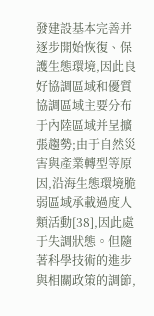發建設基本完善并逐步開始恢復、保護生態環境,因此良好協調區域和優質協調區域主要分布于內陸區域并呈擴張趨勢;由于自然災害與產業轉型等原因,沿海生態環境脆弱區域承載過度人類活動[38],因此處于失調狀態。但隨著科學技術的進步與相關政策的調節,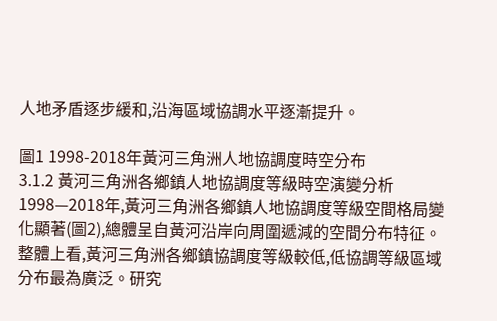人地矛盾逐步緩和,沿海區域協調水平逐漸提升。

圖1 1998-2018年黃河三角洲人地協調度時空分布
3.1.2 黃河三角洲各鄉鎮人地協調度等級時空演變分析 1998—2018年,黃河三角洲各鄉鎮人地協調度等級空間格局變化顯著(圖2),總體呈自黃河沿岸向周圍遞減的空間分布特征。整體上看,黃河三角洲各鄉鎮協調度等級較低,低協調等級區域分布最為廣泛。研究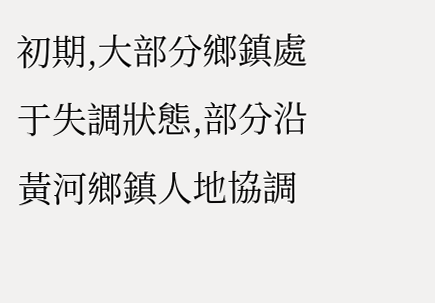初期,大部分鄉鎮處于失調狀態,部分沿黃河鄉鎮人地協調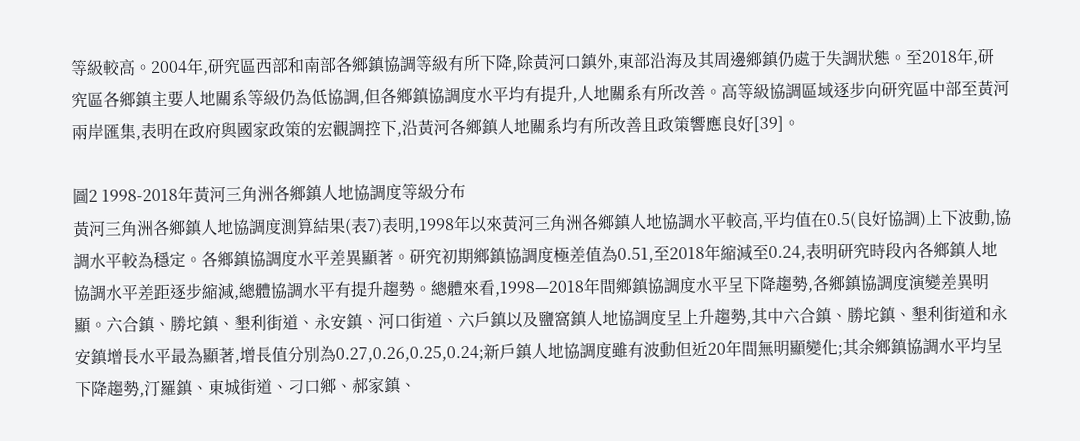等級較高。2004年,研究區西部和南部各鄉鎮協調等級有所下降,除黃河口鎮外,東部沿海及其周邊鄉鎮仍處于失調狀態。至2018年,研究區各鄉鎮主要人地關系等級仍為低協調,但各鄉鎮協調度水平均有提升,人地關系有所改善。高等級協調區域逐步向研究區中部至黃河兩岸匯集,表明在政府與國家政策的宏觀調控下,沿黃河各鄉鎮人地關系均有所改善且政策響應良好[39]。

圖2 1998-2018年黃河三角洲各鄉鎮人地協調度等級分布
黃河三角洲各鄉鎮人地協調度測算結果(表7)表明,1998年以來黃河三角洲各鄉鎮人地協調水平較高,平均值在0.5(良好協調)上下波動,協調水平較為穩定。各鄉鎮協調度水平差異顯著。研究初期鄉鎮協調度極差值為0.51,至2018年縮減至0.24,表明研究時段內各鄉鎮人地協調水平差距逐步縮減,總體協調水平有提升趨勢。總體來看,1998—2018年間鄉鎮協調度水平呈下降趨勢,各鄉鎮協調度演變差異明顯。六合鎮、勝坨鎮、墾利街道、永安鎮、河口街道、六戶鎮以及鹽窩鎮人地協調度呈上升趨勢,其中六合鎮、勝坨鎮、墾利街道和永安鎮增長水平最為顯著,增長值分別為0.27,0.26,0.25,0.24;新戶鎮人地協調度雖有波動但近20年間無明顯變化;其余鄉鎮協調水平均呈下降趨勢,汀羅鎮、東城街道、刁口鄉、郝家鎮、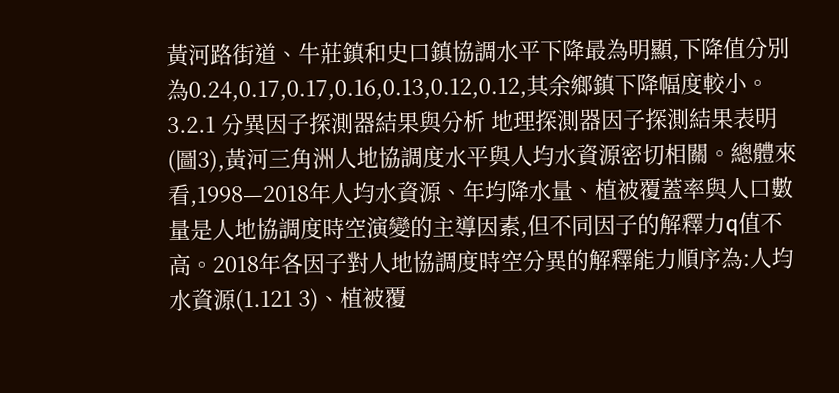黃河路街道、牛莊鎮和史口鎮協調水平下降最為明顯,下降值分別為0.24,0.17,0.17,0.16,0.13,0.12,0.12,其余鄉鎮下降幅度較小。
3.2.1 分異因子探測器結果與分析 地理探測器因子探測結果表明(圖3),黃河三角洲人地協調度水平與人均水資源密切相關。總體來看,1998—2018年人均水資源、年均降水量、植被覆蓋率與人口數量是人地協調度時空演變的主導因素,但不同因子的解釋力q值不高。2018年各因子對人地協調度時空分異的解釋能力順序為:人均水資源(1.121 3)、植被覆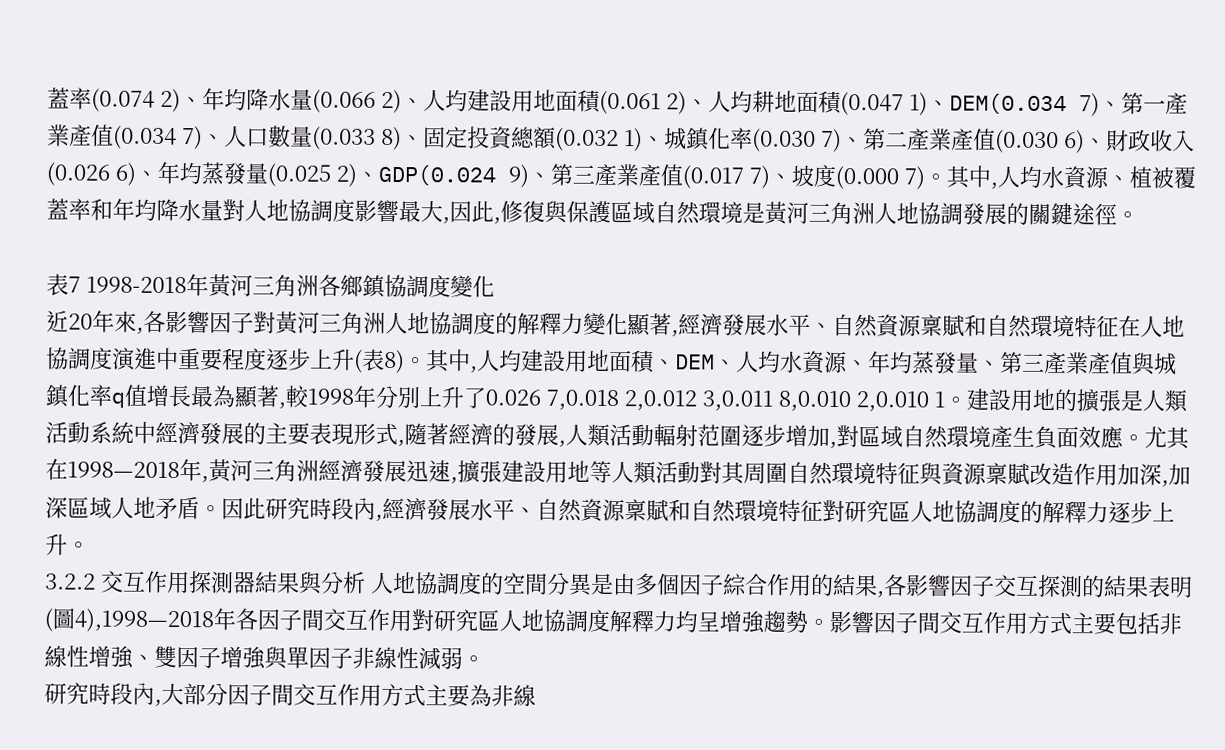蓋率(0.074 2)、年均降水量(0.066 2)、人均建設用地面積(0.061 2)、人均耕地面積(0.047 1)、DEM(0.034 7)、第一產業產值(0.034 7)、人口數量(0.033 8)、固定投資總額(0.032 1)、城鎮化率(0.030 7)、第二產業產值(0.030 6)、財政收入(0.026 6)、年均蒸發量(0.025 2)、GDP(0.024 9)、第三產業產值(0.017 7)、坡度(0.000 7)。其中,人均水資源、植被覆蓋率和年均降水量對人地協調度影響最大,因此,修復與保護區域自然環境是黃河三角洲人地協調發展的關鍵途徑。

表7 1998-2018年黃河三角洲各鄉鎮協調度變化
近20年來,各影響因子對黃河三角洲人地協調度的解釋力變化顯著,經濟發展水平、自然資源稟賦和自然環境特征在人地協調度演進中重要程度逐步上升(表8)。其中,人均建設用地面積、DEM、人均水資源、年均蒸發量、第三產業產值與城鎮化率q值增長最為顯著,較1998年分別上升了0.026 7,0.018 2,0.012 3,0.011 8,0.010 2,0.010 1。建設用地的擴張是人類活動系統中經濟發展的主要表現形式,隨著經濟的發展,人類活動輻射范圍逐步增加,對區域自然環境產生負面效應。尤其在1998—2018年,黃河三角洲經濟發展迅速,擴張建設用地等人類活動對其周圍自然環境特征與資源稟賦改造作用加深,加深區域人地矛盾。因此研究時段內,經濟發展水平、自然資源稟賦和自然環境特征對研究區人地協調度的解釋力逐步上升。
3.2.2 交互作用探測器結果與分析 人地協調度的空間分異是由多個因子綜合作用的結果,各影響因子交互探測的結果表明(圖4),1998—2018年各因子間交互作用對研究區人地協調度解釋力均呈增強趨勢。影響因子間交互作用方式主要包括非線性增強、雙因子增強與單因子非線性減弱。
研究時段內,大部分因子間交互作用方式主要為非線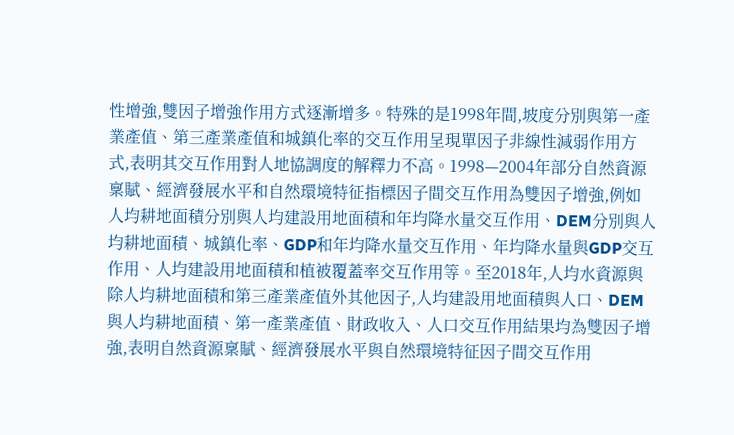性增強,雙因子增強作用方式逐漸增多。特殊的是1998年間,坡度分別與第一產業產值、第三產業產值和城鎮化率的交互作用呈現單因子非線性減弱作用方式,表明其交互作用對人地協調度的解釋力不高。1998—2004年部分自然資源稟賦、經濟發展水平和自然環境特征指標因子間交互作用為雙因子增強,例如人均耕地面積分別與人均建設用地面積和年均降水量交互作用、DEM分別與人均耕地面積、城鎮化率、GDP和年均降水量交互作用、年均降水量與GDP交互作用、人均建設用地面積和植被覆蓋率交互作用等。至2018年,人均水資源與除人均耕地面積和第三產業產值外其他因子,人均建設用地面積與人口、DEM與人均耕地面積、第一產業產值、財政收入、人口交互作用結果均為雙因子增強,表明自然資源稟賦、經濟發展水平與自然環境特征因子間交互作用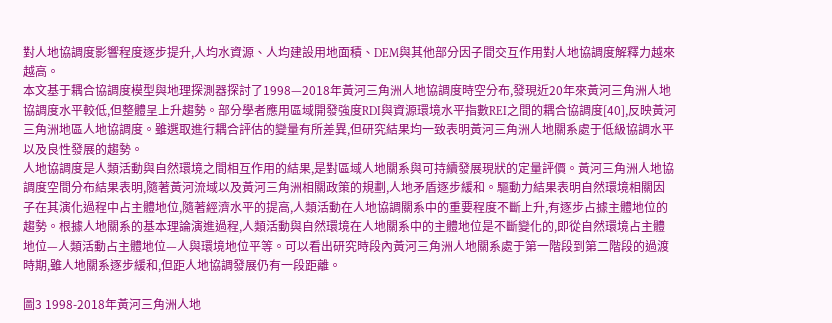對人地協調度影響程度逐步提升,人均水資源、人均建設用地面積、DEM與其他部分因子間交互作用對人地協調度解釋力越來越高。
本文基于耦合協調度模型與地理探測器探討了1998—2018年黃河三角洲人地協調度時空分布,發現近20年來黃河三角洲人地協調度水平較低,但整體呈上升趨勢。部分學者應用區域開發強度RDI與資源環境水平指數REI之間的耦合協調度[40],反映黃河三角洲地區人地協調度。雖選取進行耦合評估的變量有所差異,但研究結果均一致表明黃河三角洲人地關系處于低級協調水平以及良性發展的趨勢。
人地協調度是人類活動與自然環境之間相互作用的結果,是對區域人地關系與可持續發展現狀的定量評價。黃河三角洲人地協調度空間分布結果表明,隨著黃河流域以及黃河三角洲相關政策的規劃,人地矛盾逐步緩和。驅動力結果表明自然環境相關因子在其演化過程中占主體地位,隨著經濟水平的提高,人類活動在人地協調關系中的重要程度不斷上升,有逐步占據主體地位的趨勢。根據人地關系的基本理論演進過程,人類活動與自然環境在人地關系中的主體地位是不斷變化的,即從自然環境占主體地位—人類活動占主體地位—人與環境地位平等。可以看出研究時段內黃河三角洲人地關系處于第一階段到第二階段的過渡時期,雖人地關系逐步緩和,但距人地協調發展仍有一段距離。

圖3 1998-2018年黃河三角洲人地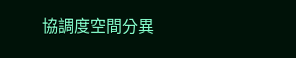協調度空間分異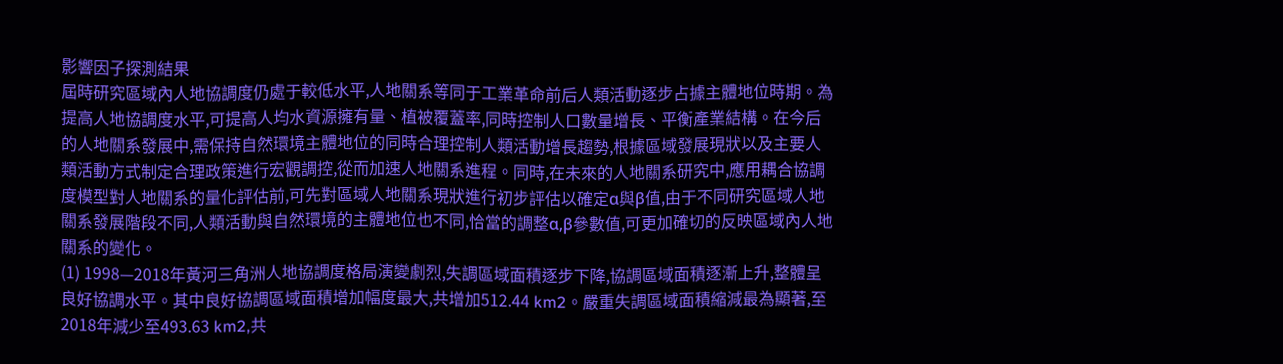影響因子探測結果
屆時研究區域內人地協調度仍處于較低水平,人地關系等同于工業革命前后人類活動逐步占據主體地位時期。為提高人地協調度水平,可提高人均水資源擁有量、植被覆蓋率,同時控制人口數量增長、平衡產業結構。在今后的人地關系發展中,需保持自然環境主體地位的同時合理控制人類活動增長趨勢,根據區域發展現狀以及主要人類活動方式制定合理政策進行宏觀調控,從而加速人地關系進程。同時,在未來的人地關系研究中,應用耦合協調度模型對人地關系的量化評估前,可先對區域人地關系現狀進行初步評估以確定α與β值,由于不同研究區域人地關系發展階段不同,人類活動與自然環境的主體地位也不同,恰當的調整α,β參數值,可更加確切的反映區域內人地關系的變化。
(1) 1998—2018年黃河三角洲人地協調度格局演變劇烈,失調區域面積逐步下降,協調區域面積逐漸上升,整體呈良好協調水平。其中良好協調區域面積增加幅度最大,共增加512.44 km2。嚴重失調區域面積縮減最為顯著,至2018年減少至493.63 km2,共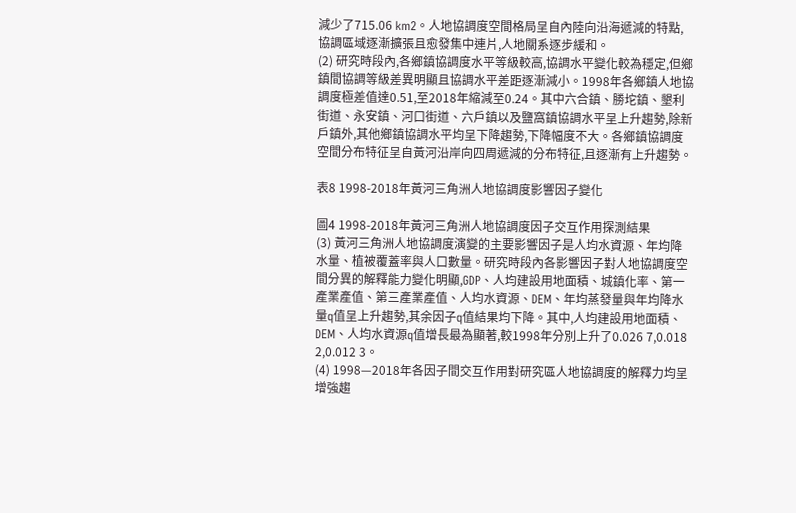減少了715.06 km2。人地協調度空間格局呈自內陸向沿海遞減的特點,協調區域逐漸擴張且愈發集中連片,人地關系逐步緩和。
(2) 研究時段內,各鄉鎮協調度水平等級較高,協調水平變化較為穩定,但鄉鎮間協調等級差異明顯且協調水平差距逐漸減小。1998年各鄉鎮人地協調度極差值達0.51,至2018年縮減至0.24。其中六合鎮、勝坨鎮、墾利街道、永安鎮、河口街道、六戶鎮以及鹽窩鎮協調水平呈上升趨勢,除新戶鎮外,其他鄉鎮協調水平均呈下降趨勢,下降幅度不大。各鄉鎮協調度空間分布特征呈自黃河沿岸向四周遞減的分布特征,且逐漸有上升趨勢。

表8 1998-2018年黃河三角洲人地協調度影響因子變化

圖4 1998-2018年黃河三角洲人地協調度因子交互作用探測結果
(3) 黃河三角洲人地協調度演變的主要影響因子是人均水資源、年均降水量、植被覆蓋率與人口數量。研究時段內各影響因子對人地協調度空間分異的解釋能力變化明顯,GDP、人均建設用地面積、城鎮化率、第一產業產值、第三產業產值、人均水資源、DEM、年均蒸發量與年均降水量q值呈上升趨勢,其余因子q值結果均下降。其中,人均建設用地面積、DEM、人均水資源q值增長最為顯著,較1998年分別上升了0.026 7,0.018 2,0.012 3。
(4) 1998—2018年各因子間交互作用對研究區人地協調度的解釋力均呈增強趨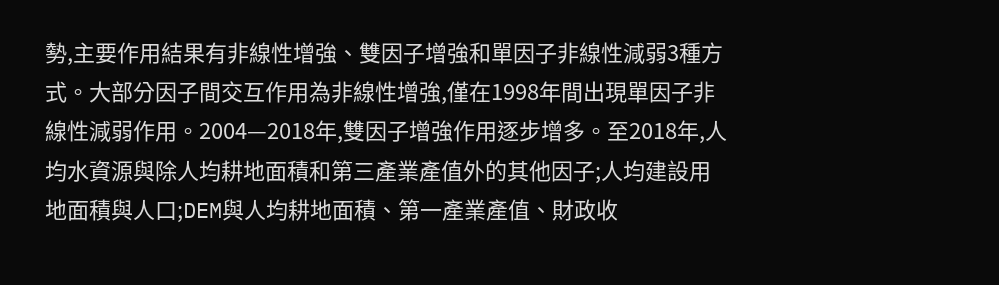勢,主要作用結果有非線性增強、雙因子增強和單因子非線性減弱3種方式。大部分因子間交互作用為非線性增強,僅在1998年間出現單因子非線性減弱作用。2004—2018年,雙因子增強作用逐步增多。至2018年,人均水資源與除人均耕地面積和第三產業產值外的其他因子;人均建設用地面積與人口;DEM與人均耕地面積、第一產業產值、財政收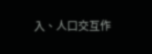入、人口交互作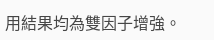用結果均為雙因子增強。